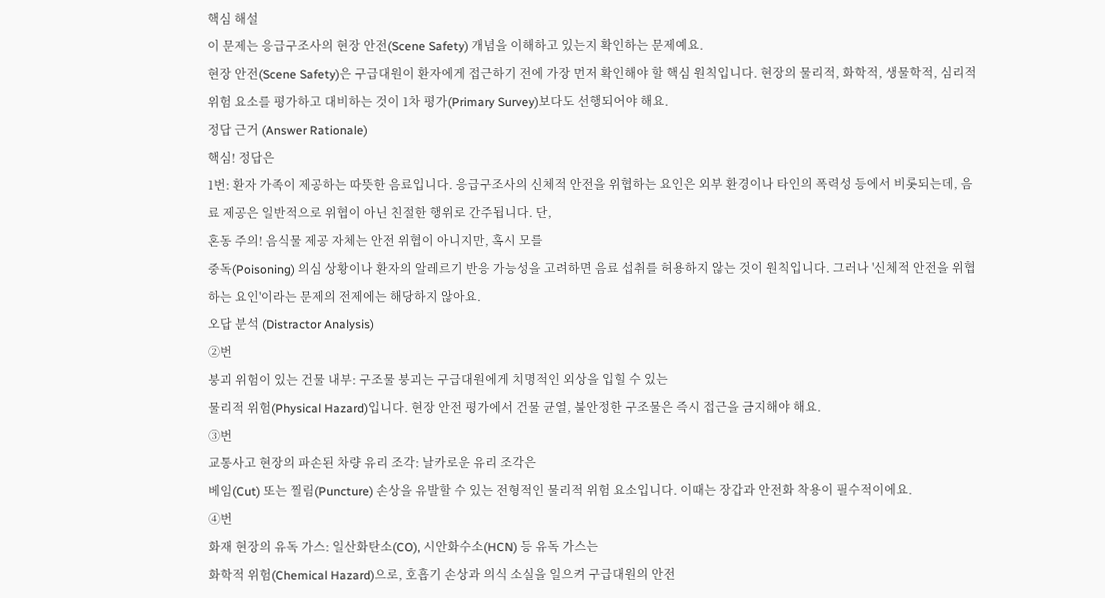핵심 해설
이 문제는 응급구조사의 현장 안전(Scene Safety) 개념을 이해하고 있는지 확인하는 문제예요.
현장 안전(Scene Safety)은 구급대원이 환자에게 접근하기 전에 가장 먼저 확인해야 할 핵심 원칙입니다. 현장의 물리적, 화학적, 생물학적, 심리적 위험 요소를 평가하고 대비하는 것이 1차 평가(Primary Survey)보다도 선행되어야 해요.
정답 근거 (Answer Rationale)
핵심! 정답은
1번: 환자 가족이 제공하는 따뜻한 음료입니다. 응급구조사의 신체적 안전을 위협하는 요인은 외부 환경이나 타인의 폭력성 등에서 비롯되는데, 음료 제공은 일반적으로 위협이 아닌 친절한 행위로 간주됩니다. 단,
혼동 주의! 음식물 제공 자체는 안전 위협이 아니지만, 혹시 모를
중독(Poisoning) 의심 상황이나 환자의 알레르기 반응 가능성을 고려하면 음료 섭취를 허용하지 않는 것이 원칙입니다. 그러나 '신체적 안전을 위협하는 요인'이라는 문제의 전제에는 해당하지 않아요.
오답 분석 (Distractor Analysis)
②번
붕괴 위험이 있는 건물 내부: 구조물 붕괴는 구급대원에게 치명적인 외상을 입힐 수 있는
물리적 위험(Physical Hazard)입니다. 현장 안전 평가에서 건물 균열, 불안정한 구조물은 즉시 접근을 금지해야 해요.
③번
교통사고 현장의 파손된 차량 유리 조각: 날카로운 유리 조각은
베임(Cut) 또는 찔림(Puncture) 손상을 유발할 수 있는 전형적인 물리적 위험 요소입니다. 이때는 장갑과 안전화 착용이 필수적이에요.
④번
화재 현장의 유독 가스: 일산화탄소(CO), 시안화수소(HCN) 등 유독 가스는
화학적 위험(Chemical Hazard)으로, 호흡기 손상과 의식 소실을 일으켜 구급대원의 안전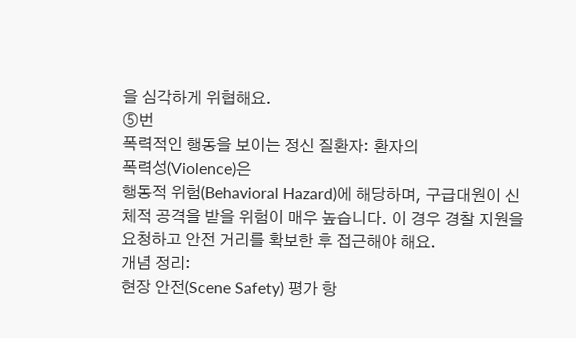을 심각하게 위협해요.
⑤번
폭력적인 행동을 보이는 정신 질환자: 환자의
폭력성(Violence)은
행동적 위험(Behavioral Hazard)에 해당하며, 구급대원이 신체적 공격을 받을 위험이 매우 높습니다. 이 경우 경찰 지원을 요청하고 안전 거리를 확보한 후 접근해야 해요.
개념 정리:
현장 안전(Scene Safety) 평가 항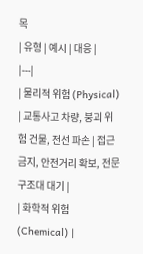목
| 유형 | 예시 | 대응 |
|---|
| 물리적 위험 (Physical) | 교통사고 차량, 붕괴 위험 건물, 전선 파손 | 접근 금지, 안전거리 확보, 전문 구조대 대기 |
| 화학적 위험 (Chemical) |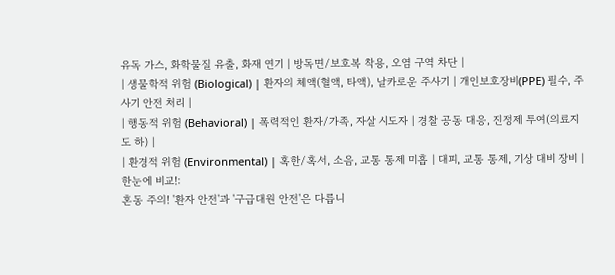유독 가스, 화학물질 유출, 화재 연기 | 방독면/보호복 착용, 오염 구역 차단 |
| 생물학적 위험 (Biological) | 환자의 체액(혈액, 타액), 날카로운 주사기 | 개인보호장비(PPE) 필수, 주사기 안전 처리 |
| 행동적 위험 (Behavioral) | 폭력적인 환자/가족, 자살 시도자 | 경찰 공동 대응, 진정제 투여(의료지도 하) |
| 환경적 위험 (Environmental) | 혹한/혹서, 소음, 교통 통제 미흡 | 대피, 교통 통제, 기상 대비 장비 |
한눈에 비교!:
혼동 주의! '환자 안전'과 '구급대원 안전'은 다릅니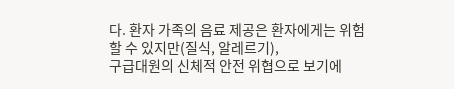다. 환자 가족의 음료 제공은 환자에게는 위험할 수 있지만(질식, 알레르기),
구급대원의 신체적 안전 위협으로 보기에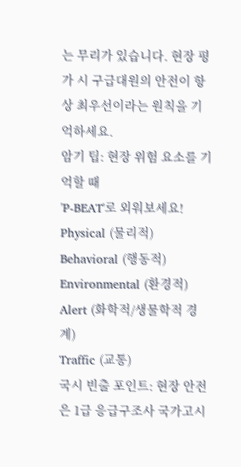는 무리가 있습니다. 현장 평가 시 구급대원의 안전이 항상 최우선이라는 원칙을 기억하세요.
암기 팁: 현장 위험 요소를 기억할 때
'P-BEAT'로 외워보세요!
Physical (물리적)
Behavioral (행동적)
Environmental (환경적)
Alert (화학적/생물학적 경계)
Traffic (교통)
국시 빈출 포인트: 현장 안전은 1급 응급구조사 국가고시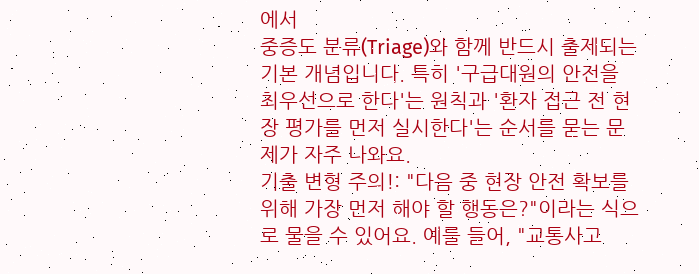에서
중증도 분류(Triage)와 함께 반드시 출제되는 기본 개념입니다. 특히 '구급대원의 안전을 최우선으로 한다'는 원칙과 '환자 접근 전 현장 평가를 먼저 실시한다'는 순서를 묻는 문제가 자주 나와요.
기출 변형 주의!: "다음 중 현장 안전 확보를 위해 가장 먼저 해야 할 행동은?"이라는 식으로 물을 수 있어요. 예를 들어, "교통사고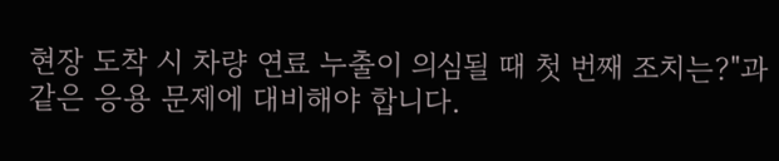현장 도착 시 차량 연료 누출이 의심될 때 첫 번째 조치는?"과 같은 응용 문제에 대비해야 합니다.